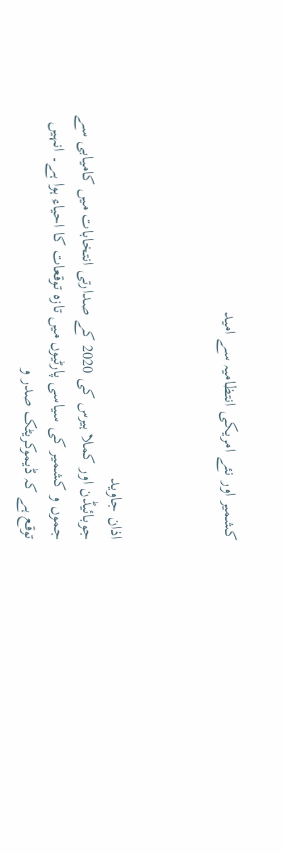کشمیر اور نئے امریکی انتظامیہ سے امید



اذان جاوید
جوبائیڈن اور کملا ہیرس کی 2020 کے صدارتی انتخابات میں کامیابی سے جموں و کشمیر کی سیاسی پارٹیوں میں تازہ توقعات کا احیاء ہوا ہے۔ انہیں توقع ہے کہ ڈیموکریٹک صدر و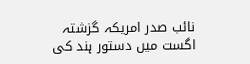نائب صدر امریکہ گزشتہ اگست میں دستور ہند کی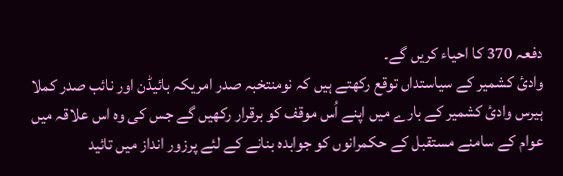دفعہ 370 کا احیاء کریں گے۔
وادیٔ کشمیر کے سیاستداں توقع رکھتے ہیں کہ نومنتخبہ صدر امریکہ بائیڈن اور نائب صدر کملا ہیرس وادیٔ کشمیر کے بارے میں اپنے اُس موقف کو برقرار رکھیں گے جس کی وہ اس علاقہ میں عوام کے سامنے مستقبل کے حکمرانوں کو جوابدہ بنانے کے لئے پرزور انداز میں تائید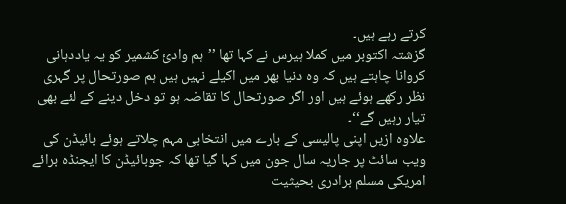کرتے رہے ہیں۔
گزشتہ اکتوبر میں کملا ہیرس نے کہا تھا ’’ہم وادیٔ کشمیر کو یہ یاددہانی کروانا چاہتے ہیں کہ وہ دنیا بھر میں اکیلے نہیں ہیں ہم صورتحال پر گہری نظر رکھے ہوئے ہیں اور اگر صورتحال کا تقاضہ ہو تو دخل دینے کے لئے بھی تیار رہیں گے‘‘۔
علاوہ ازیں اپنی پالیسی کے بارے میں انتخابی مہم چلاتے ہوئے بائیڈن کی ویب سائٹ پر جاریہ سال جون میں کہا گیا تھا کہ جوبائیڈن کا ایجنڈہ برائے امریکی مسلم برادری بحیثیت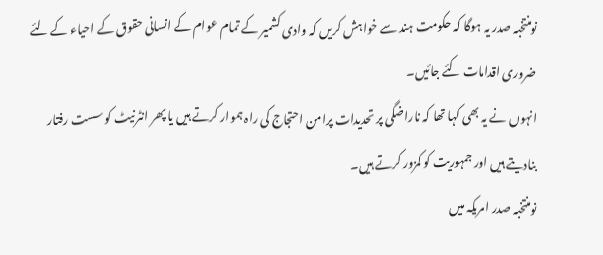نومنتخبہ صدر یہ ہوگا کہ حکومت ہند سے خواہش کریں کہ وادی کشمیر کے تمام عوام کے انسانی حقوق کے احیاء کے لئے ضروری اقدامات کئے جائیں۔
انہوں نے یہ بھی کہا تھا کہ ناراضگی پر تحدیدات پرامن احتجاج کی راہ ہموار کرتے ہیں یا پھر انٹرنیٹ کو سست رفتار بنادیتے ہیں اور جمہوریت کو کمزور کرتے ہیں۔
نومنتخبہ صدر امریکہ میں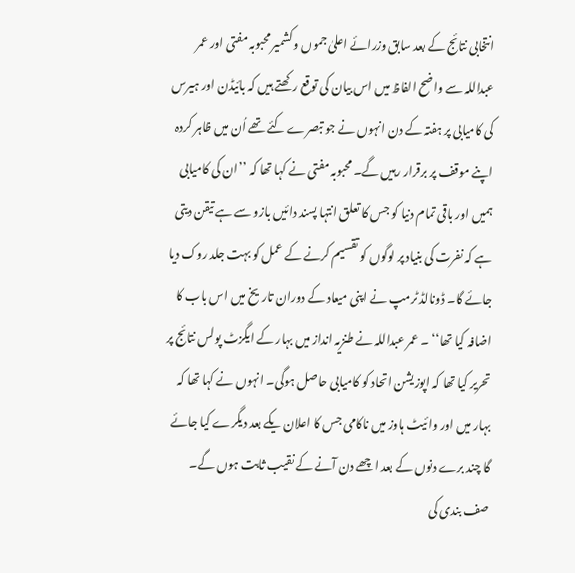انتخابی نتائج کے بعد سابق وزرائے اعلیٰ جموں و کشمیر محبوبہ مفتی اور عمر عبداللہ سے واضح الفاظ میں اس بیان کی توقع رکھتے ہیں کہ بائیڈن اور ہیرس کی کامیابی پر ہفتہ کے دن انہوں نے جو تبصرے کئے تھے اُن میں ظاہر کردہ اپنے موقف پر برقرار رہیں گے۔ محبوبہ مفتی نے کہا تھا کہ ’’ان کی کامیابی ہمیں اور باقی تمام دنیا کو جس کا تعلق انتہا پسند دائیں بازو سے ہے تیقن دیتی ہے کہ نفرت کی بنیاد پر لوگوں کو تقسیم کرنے کے عمل کو بہت جلد روک دیا جائے گا۔ ڈونالڈ ٹرمپ نے اپنی میعاد کے دوران تاریخ میں اس باب کا اضافہ کیا تھا‘‘ ۔ عمر عبداللہ نے طنزیہ انداز میں بہار کے ایگزٹ پولس نتائج پر تحریر کیا تھا کہ اپوزیشن اتحاد کو کامیابی حاصل ہوگی۔ انہوں نے کہا تھا کہ بہار میں اور وائیٹ ہاوز میں ناکامی جس کا اعلان یکے بعد دیگرے کیا جائے گا چند برے دنوں کے بعد اچھے دن آنے کے نقیب ثابت ہوں گے۔
صف بندی کی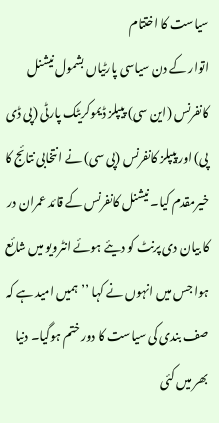سیاست کا اختتام
اتوار کے دن سیاسی پارٹیاں بشمول نیشنل کانفرنس (این سی) پیپلز ڈیموکریٹک پارٹی (پی ڈی پی) اور پیپلز کانفرنس (پی سی) نے انتخابی نتائج کا خیرمقدم کیا۔ نیشنل کانفرنس کے قائد عمران در کا بیان دی پرنٹ کو دیئے ہوئے انٹرویو میں شائع ہوا جس میں انہوں نے کہا ’’ہمیں امید ہے کہ صف بندی کی سیاست کا دور ختم ہوگیا۔ دنیا بھر میں کئی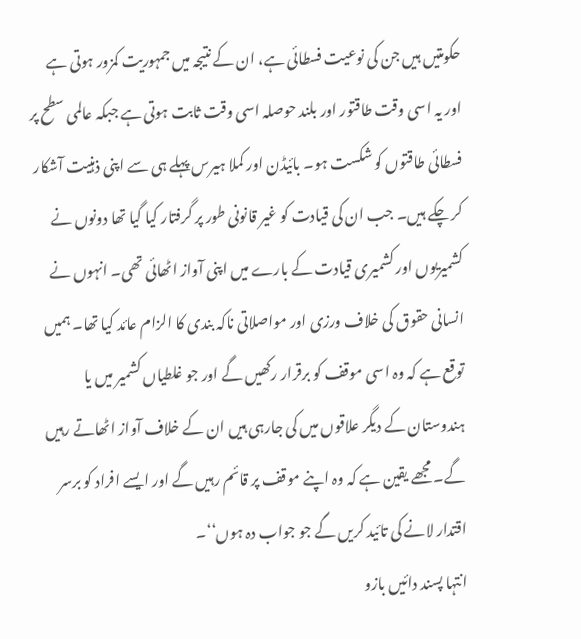حکومتیں ہیں جن کی نوعیت فسطائی ہے، ان کے نتیجہ میں جمہوریت کمزور ہوتی ہے اور یہ اسی وقت طاقتور اور بلند حوصلہ اسی وقت ثابت ہوتی ہے جبکہ عالمی سطح پر فسطائی طاقتوں کو شکست ہو۔ بائیڈن اور کملا ہیرس پہلے ہی سے اپنی ذہنیت آشکار کر چکے ہیں۔ جب ان کی قیادت کو غیر قانونی طور پر گرفتار کیا گیا تھا دونوں نے کشمیریوں اور کشمیری قیادت کے بارے میں اپنی آواز اٹھائی تھی۔ انہوں نے انسانی حقوق کی خلاف ورزی اور مواصلاتی ناکہ بندی کا الزام عائد کیا تھا۔ ہمیں توقع ہے کہ وہ اسی موقف کو برقرار رکھیں گے اور جو غلطیاں کشمیر میں یا ہندوستان کے دیگر علاقوں میں کی جارہی ہیں ان کے خلاف آواز اٹھاتے رہیں گے۔ مجھے یقین ہے کہ وہ اپنے موقف پر قائم رہیں گے اور ایسے افراد کو برسر اقتدار لانے کی تائید کریں گے جو جواب دہ ہوں‘‘۔
انتہا پسند دائیں بازو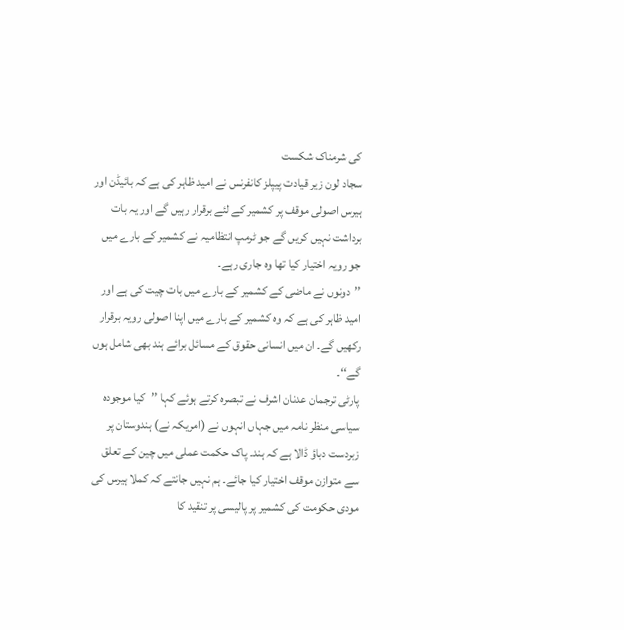کی شرمناک شکست
سجاد لون زیر قیادت پیپلز کانفرنس نے امید ظاہر کی ہے کہ بائیڈن اور ہیرس اصولی موقف پر کشمیر کے لئے برقرار رہیں گے اور یہ بات برداشت نہیں کریں گے جو ٹرمپ انتظامیہ نے کشمیر کے بارے میں جو رویہ اختیار کیا تھا وہ جاری رہے۔
’’دونوں نے ماضی کے کشمیر کے بارے میں بات چیت کی ہے اور امید ظاہر کی ہے کہ وہ کشمیر کے بارے میں اپنا اصولی رویہ برقرار رکھیں گے۔ ان میں انسانی حقوق کے مسائل برائے ہند بھی شامل ہوں گے‘‘۔
پارٹی ترجمان عدنان اشرف نے تبصرہ کرتے ہوئے کہا ’’کیا موجودہ سیاسی منظر نامہ میں جہاں انہوں نے (امریکہ نے) ہندوستان پر زبردست دباؤ ڈالا ہے کہ ہند۔ پاک حکمت عملی میں چین کے تعلق سے متوازن موقف اختیار کیا جائے۔ ہم نہیں جانتے کہ کملا ہیرس کی مودی حکومت کی کشمیر پر پالیسی پر تنقید کا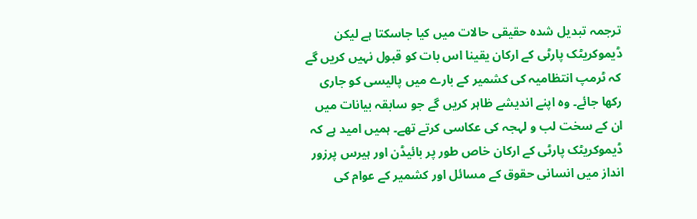ترجمہ تبدیل شدہ حقیقی حالات میں کیا جاسکتا ہے لیکن ڈیموکریٹک پارٹی کے ارکان یقینا اس بات کو قبول نہیں کریں گے کہ ٹرمپ انتظامیہ کی کشمیر کے بارے میں پالیسی کو جاری رکھا جائے۔ وہ اپنے اندیشے ظاہر کریں گے جو سابقہ بیانات میں ان کے سخت لب و لہجہ کی عکاسی کرتے تھے۔ ہمیں امید ہے کہ ڈیموکریٹک پارٹی کے ارکان خاص طور پر بائیڈن اور ہیرس پرزور انداز میں انسانی حقوق کے مسائل اور کشمیر کے عوام کی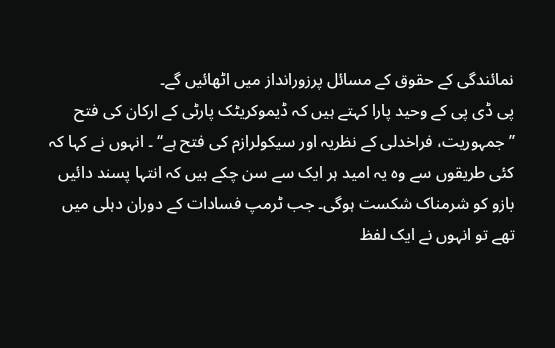نمائندگی کے حقوق کے مسائل پرزورانداز میں اٹھائیں گے۔
پی ڈی پی کے وحید پارا کہتے ہیں کہ ڈیموکریٹک پارٹی کے ارکان کی فتح ’’جمہوریت، فراخدلی کے نظریہ اور سیکولرازم کی فتح ہے‘‘ ۔ انہوں نے کہا کہ کئی طریقوں سے وہ یہ امید ہر ایک سے سن چکے ہیں کہ انتہا پسند دائیں بازو کو شرمناک شکست ہوگی۔ جب ٹرمپ فسادات کے دوران دہلی میں تھے تو انہوں نے ایک لفظ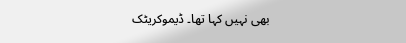بھی نہیں کہا تھا۔ ڈیموکریٹک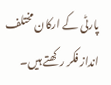پارٹی کے ارکان مختلف انداز فکر رکھتے ہیں۔